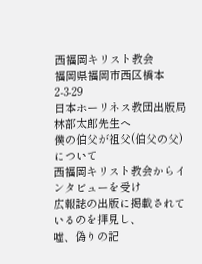西福岡キリスト教会
福岡県福岡市西区橋本2-3-29
日本ホーリネス教団出版局
林部太郎先生へ
僕の伯父が祖父(伯父の父)について
西福岡キリスト教会からインタビューを受け
広報誌の出版に掲載されているのを拝見し、
嘘、偽りの記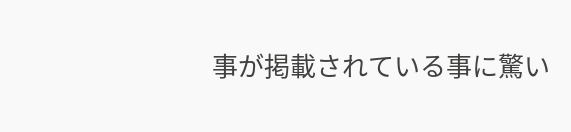事が掲載されている事に驚い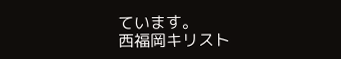ています。
西福岡キリスト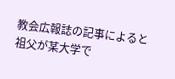教会広報誌の記事によると
祖父が某大学で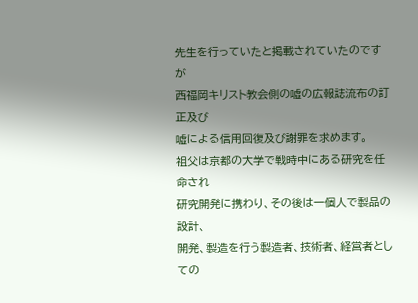先生を行っていたと掲載されていたのですが
西福岡キリスト教会側の嘘の広報誌流布の訂正及び
嘘による信用回復及び謝罪を求めます。
祖父は京都の大学で戦時中にある研究を任命され
研究開発に携わり、その後は一個人で製品の設計、
開発、製造を行う製造者、技術者、経営者としての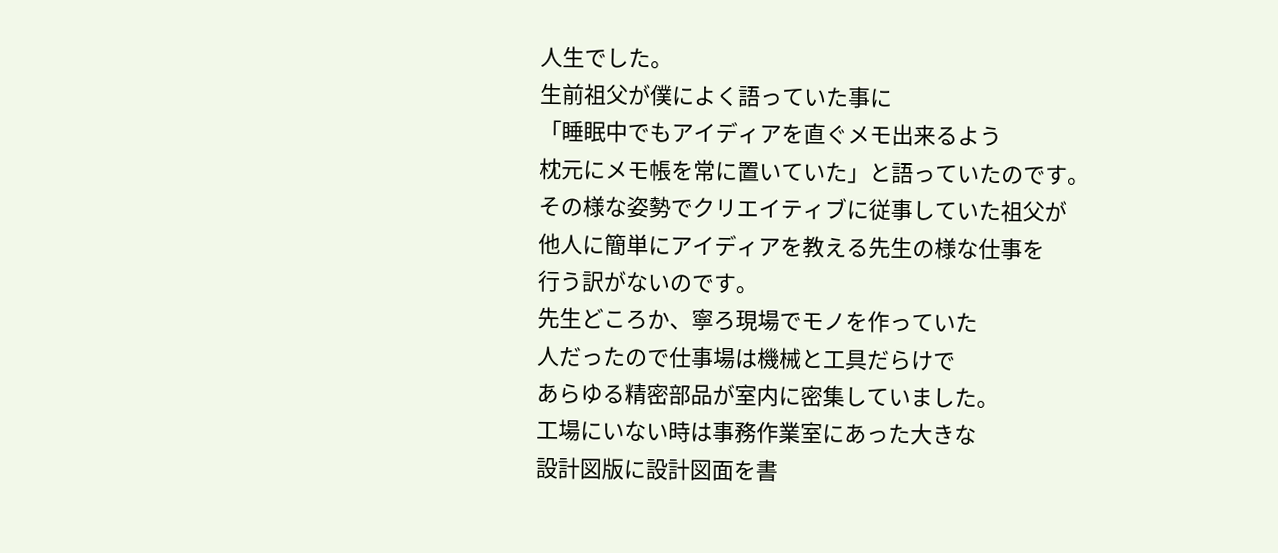人生でした。
生前祖父が僕によく語っていた事に
「睡眠中でもアイディアを直ぐメモ出来るよう
枕元にメモ帳を常に置いていた」と語っていたのです。
その様な姿勢でクリエイティブに従事していた祖父が
他人に簡単にアイディアを教える先生の様な仕事を
行う訳がないのです。
先生どころか、寧ろ現場でモノを作っていた
人だったので仕事場は機械と工具だらけで
あらゆる精密部品が室内に密集していました。
工場にいない時は事務作業室にあった大きな
設計図版に設計図面を書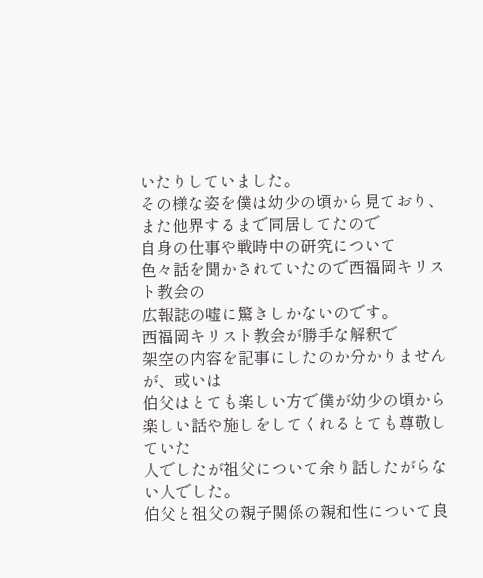いたりしていました。
その様な姿を僕は幼少の頃から見ており、
また他界するまで同居してたので
自身の仕事や戦時中の研究について
色々話を聞かされていたので西福岡キリスト教会の
広報誌の嘘に驚きしかないのです。
西福岡キリスト教会が勝手な解釈で
架空の内容を記事にしたのか分かりませんが、或いは
伯父はとても楽しい方で僕が幼少の頃から
楽しい話や施しをしてくれるとても尊敬していた
人でしたが祖父について余り話したがらない人でした。
伯父と祖父の親子関係の親和性について良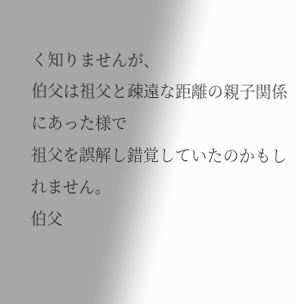く知りませんが、
伯父は祖父と疎遠な距離の親子関係にあった様で
祖父を誤解し錯覚していたのかもしれません。
伯父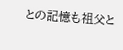との記憶も祖父と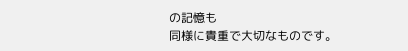の記憶も
同様に貴重で大切なものです。